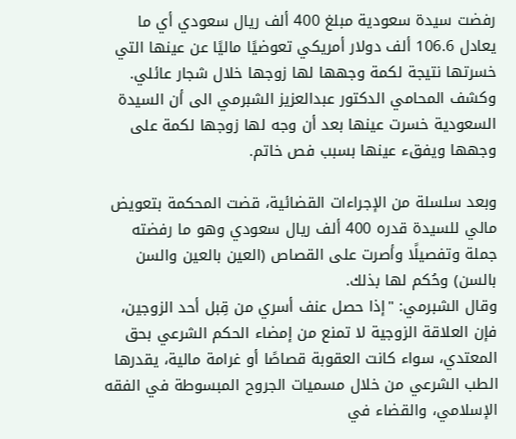رفضت سيدة سعودية مبلغ 400 ألف ريال سعودي أي ما يعادل 106.6 ألف دولار أمريكي تعوضيًا ماليًا عن عينها التي خسرتها نتيجة لكمة وجهها لها زوجها خلال شجار عائلي.
وكشف المحامي الدكتور عبدالعزيز الشبرمي الى أن السيدة السعودية خسرت عينها بعد أن وجه لها زوجها لكمة على وجهها ويفقء عينها بسبب فص خاتم.

وبعد سلسلة من الإجراءات القضائية، قضت المحكمة بتعويض مالي للسيدة قدره 400 ألف ريال سعودي وهو ما رفضته جملة وتفصيلًا وأصرت على القصاص (العين بالعين والسن بالسن) وحُكم لها بذلك.
وقال الشبرمي: "إذا حصل عنف أسري من قِبل أحد الزوجين، فإن العلاقة الزوجية لا تمنع من إمضاء الحكم الشرعي بحق المعتدي، سواء كانت العقوبة قصاصًا أو غرامة مالية، يقدرها الطب الشرعي من خلال مسميات الجروح المبسوطة في الفقه الإسلامي، والقضاء في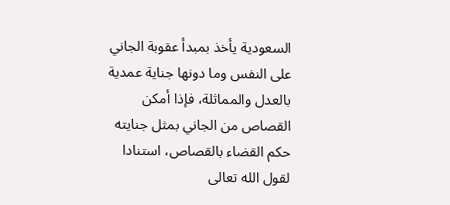السعودية يأخذ بمبدأ عقوبة الجاني على النفس وما دونها جناية عمدية بالعدل والمماثلة، فإذا أمكن القصاص من الجاني بمثل جنايته حكم القضاء بالقصاص، استنادا لقول الله تعالى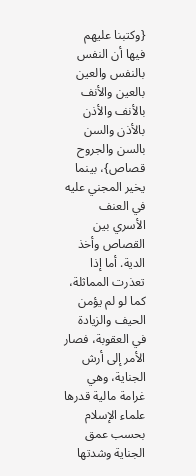{وكتبنا عليهم فيها أن النفس بالنفس والعين بالعين والأنف بالأنف والأذن بالأذن والسن بالسن والجروح قصاص}، بينما يخير المجني عليه في العنف الأسري بين القصاص وأخذ الدية. أما إذا تعذرت المماثلة، كما لو لم يؤمن الحيف والزيادة في العقوبة، فصار الأمر إلى أرش الجناية، وهي غرامة مالية قدرها علماء الإسلام بحسب عمق الجناية وشدتها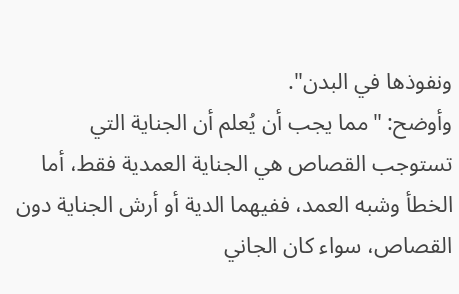ونفوذها في البدن".
وأوضح: "مما يجب أن يُعلم أن الجناية التي تستوجب القصاص هي الجناية العمدية فقط، أما الخطأ وشبه العمد، ففيهما الدية أو أرش الجناية دون القصاص، سواء كان الجاني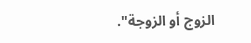الزوج أو الزوجة".